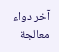آخر دواء معالجة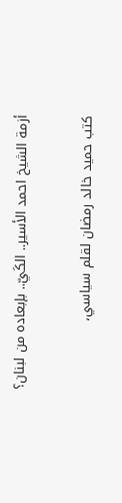أزمة الشيخ احمد الأسير.. الكَيّ.. بإبعاده من لبنان؟

كتب حميد خالد رمضان لقلم سياسي،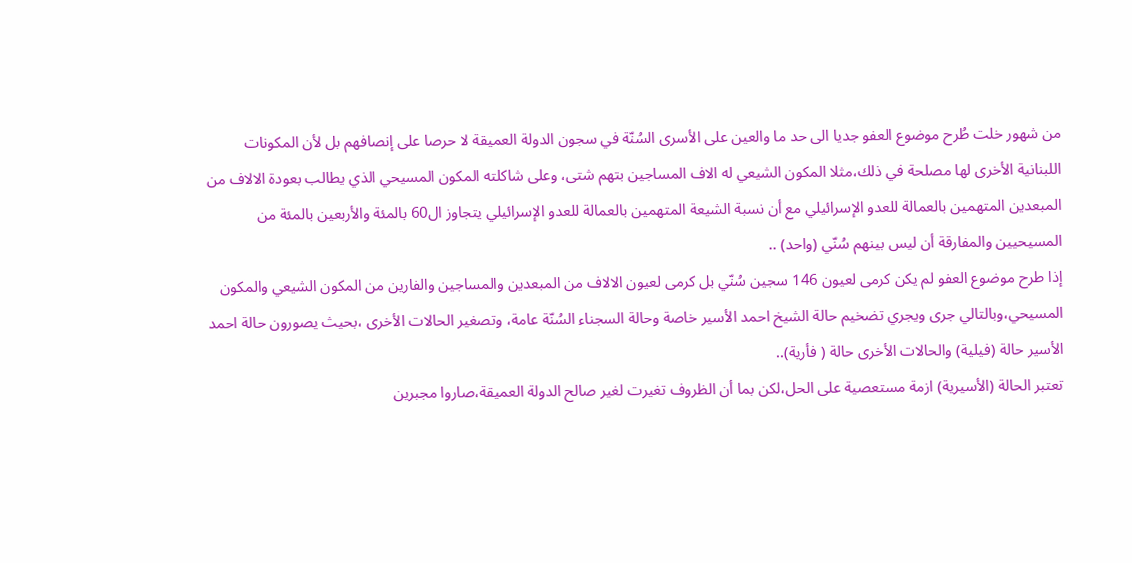من شهور خلت طُرح موضوع العفو جديا الى حد ما والعين على الأسرى السُنّة في سجون الدولة العميقة لا حرصا على إنصافهم بل لأن المكونات اللبنانية الأخرى لها مصلحة في ذلك،مثلا المكون الشيعي له الاف المساجين بتهم شتى، وعلى شاكلته المكون المسيحي الذي يطالب بعودة الالاف من المبعدين المتهمين بالعمالة للعدو الإسرائيلي مع أن نسبة الشيعة المتهمين بالعمالة للعدو الإسرائيلي يتجاوز ال60 بالمئة والأربعين بالمئة من المسيحيين والمفارقة أن ليس بينهم سُنّي (واحد) ..
إذا طرح موضوع العفو لم يكن كرمى لعيون 146 سجين سُنّي بل كرمى لعيون الالاف من المبعدين والمساجين والفارين من المكون الشيعي والمكون المسيحي،وبالتالي جرى ويجري تضخيم حالة الشيخ احمد الأسير خاصة وحالة السجناء السُنّة عامة، وتصغير الحالات الأخرى ،بحيث يصورون حالة احمد الأسير حالة (فيلية) والحالات الأخرى حالة ( فأرية)..
تعتبر الحالة (الأسيرية) ازمة مستعصية على الحل،لكن بما أن الظروف تغيرت لغير صالح الدولة العميقة،صاروا مجبرين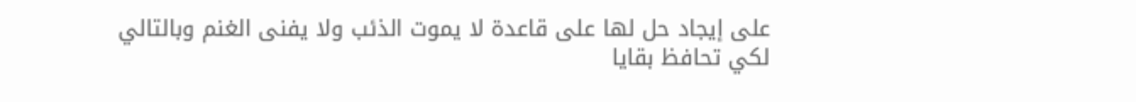على إيجاد حل لها على قاعدة لا يموت الذئب ولا يفنى الغنم وبالتالي لكي تحافظ بقايا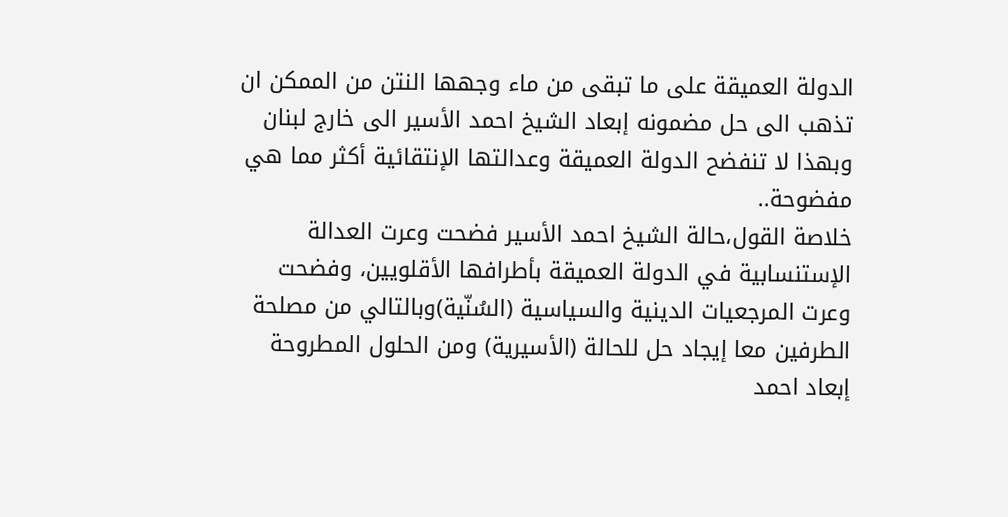الدولة العميقة على ما تبقى من ماء وجهها النتن من الممكن ان تذهب الى حل مضمونه إبعاد الشيخ احمد الأسير الى خارج لبنان وبهذا لا تنفضح الدولة العميقة وعدالتها الإنتقائية أكثر مما هي مفضوحة..
خلاصة القول،حالة الشيخ احمد الأسير فضحت وعرت العدالة الإستنسابية في الدولة العميقة بأطرافها الأقلويين، وفضحت وعرت المرجعيات الدينية والسياسية (السُنّية)وبالتالي من مصلحة الطرفين معا إيجاد حل للحالة (الأسيرية) ومن الحلول المطروحة إبعاد احمد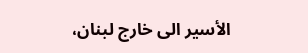الأسير الى خارج لبنان،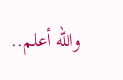والله أعلم..